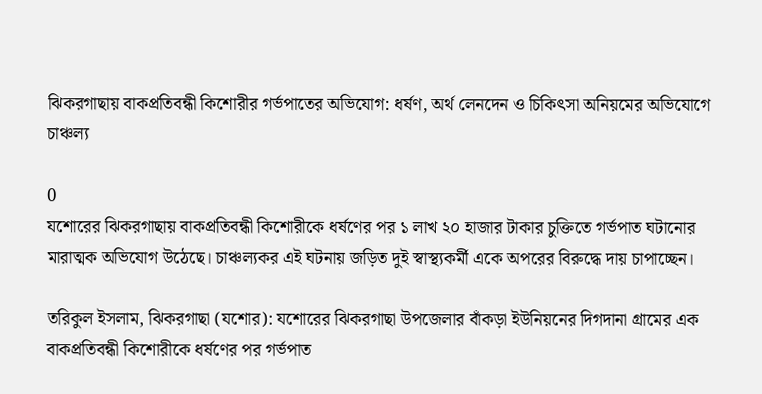ঝিকরগাছায় বাকপ্রতিবন্ধী কিশোরীর গর্ভপাতের অভিযোগ: ধর্ষণ, অর্থ লেনদেন ও চিকিৎসা অনিয়মের অভিযোগে চাঞ্চল্য

0
যশোরের ঝিকরগাছায় বাকপ্রতিবন্ধী কিশোরীকে ধর্ষণের পর ১ লাখ ২০ হাজার টাকার চুক্তিতে গর্ভপাত ঘটানোর মারাত্মক অভিযোগ উঠেছে। চাঞ্চল্যকর এই ঘটনায় জড়িত দুই স্বাস্থ্যকর্মী একে অপরের বিরুদ্ধে দায় চাপাচ্ছেন।

তরিকুল ইসলাম, ঝিকরগাছা (যশোর): যশোরের ঝিকরগাছা উপজেলার বাঁকড়া ইউনিয়নের দিগদানা গ্রামের এক বাকপ্রতিবন্ধী কিশোরীকে ধর্ষণের পর গর্ভপাত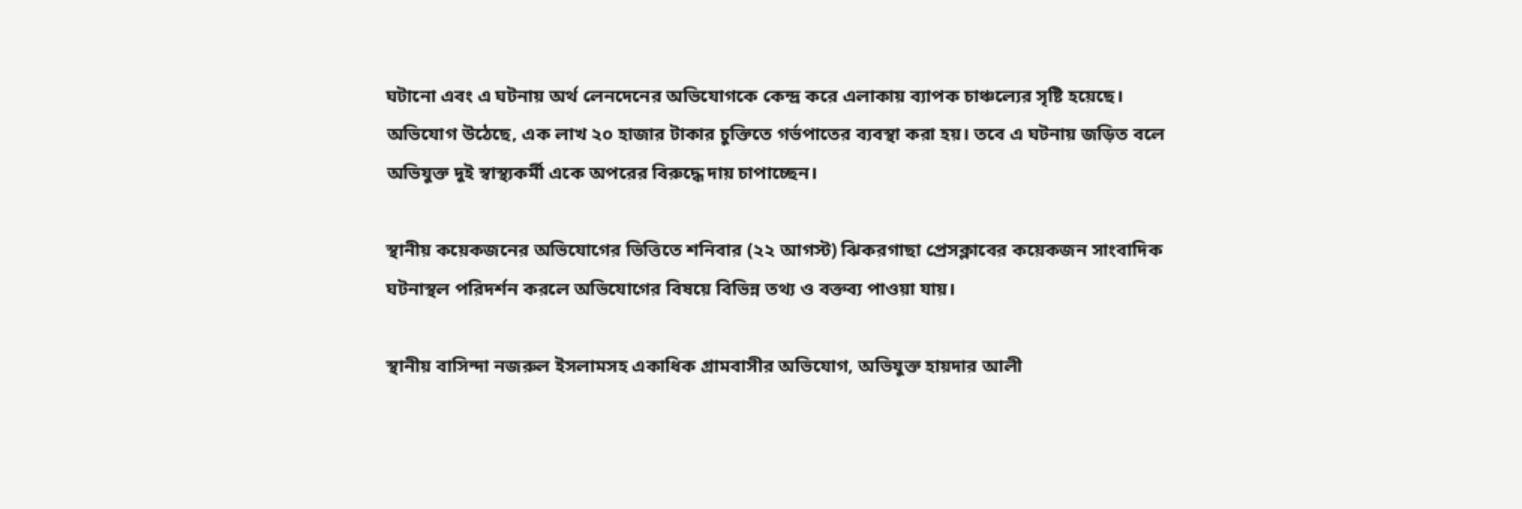ঘটানো এবং এ ঘটনায় অর্থ লেনদেনের অভিযোগকে কেন্দ্র করে এলাকায় ব্যাপক চাঞ্চল্যের সৃষ্টি হয়েছে। অভিযোগ উঠেছে, এক লাখ ২০ হাজার টাকার চুক্তিতে গর্ভপাতের ব্যবস্থা করা হয়। তবে এ ঘটনায় জড়িত বলে অভিযুক্ত দুই স্বাস্থ্যকর্মী একে অপরের বিরুদ্ধে দায় চাপাচ্ছেন।

স্থানীয় কয়েকজনের অভিযোগের ভিত্তিতে শনিবার (২২ আগস্ট) ঝিকরগাছা প্রেসক্লাবের কয়েকজন সাংবাদিক ঘটনাস্থল পরিদর্শন করলে অভিযোগের বিষয়ে বিভিন্ন তথ্য ও বক্তব্য পাওয়া যায়।

স্থানীয় বাসিন্দা নজরুল ইসলামসহ একাধিক গ্রামবাসীর অভিযোগ, অভিযুক্ত হায়দার আলী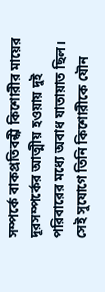সম্পর্কে বাকপ্রতিবন্ধী কিশোরীর মায়ের দূরসম্পর্কের আত্মীয় হওয়ায় দুই পরিবারের মধ্যে অবাধ যাতায়াত ছিল। সেই সুযোগে তিনি কিশোরীকে যৌন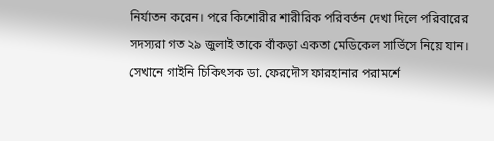নির্যাতন করেন। পরে কিশোরীর শারীরিক পরিবর্তন দেখা দিলে পরিবারের সদস্যরা গত ২৯ জুলাই তাকে বাঁকড়া একতা মেডিকেল সার্ভিসে নিয়ে যান। সেখানে গাইনি চিকিৎসক ডা. ফেরদৌস ফারহানার পরামর্শে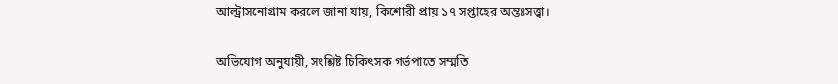আল্ট্রাসনোগ্রাম করলে জানা যায়, কিশোরী প্রায় ১৭ সপ্তাহের অন্তঃসত্ত্বা।

অভিযোগ অনুযায়ী, সংশ্লিষ্ট চিকিৎসক গর্ভপাতে সম্মতি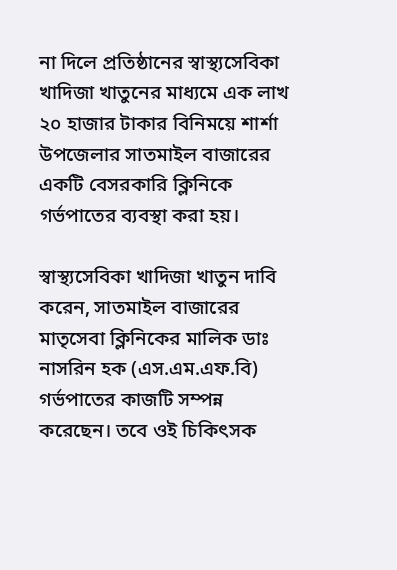না দিলে প্রতিষ্ঠানের স্বাস্থ্যসেবিকা খাদিজা খাতুনের মাধ্যমে এক লাখ ২০ হাজার টাকার বিনিময়ে শার্শা উপজেলার সাতমাইল বাজারের একটি বেসরকারি ক্লিনিকে গর্ভপাতের ব্যবস্থা করা হয়।

স্বাস্থ্যসেবিকা খাদিজা খাতুন দাবি করেন, সাতমাইল বাজারের মাতৃসেবা ক্লিনিকের মালিক ডাঃ নাসরিন হক (এস.এম.এফ.বি) গর্ভপাতের কাজটি সম্পন্ন করেছেন। তবে ওই চিকিৎসক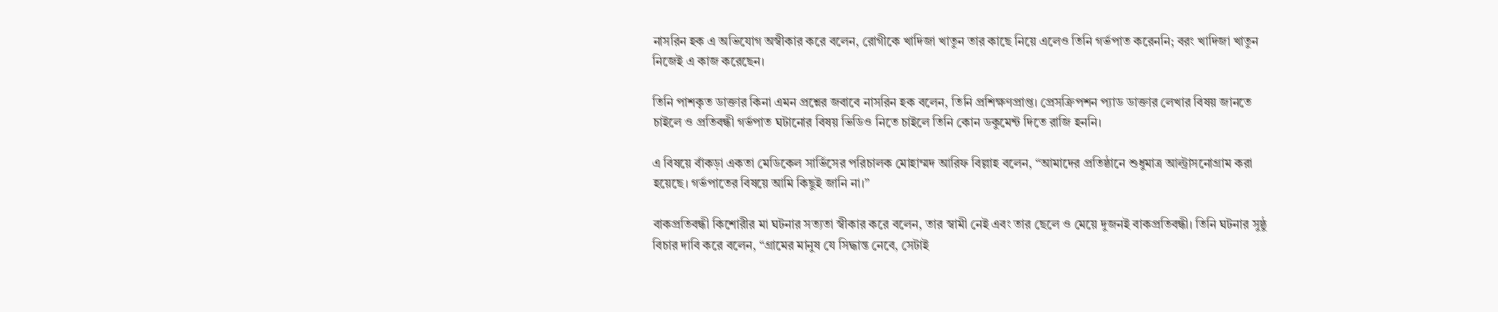নাসরিন হক এ অভিযোগ অস্বীকার করে বলেন, রোগীকে খাদিজা খাতুন তার কাছে নিয়ে এলেও তিনি গর্ভপাত করেননি; বরং খাদিজা খাতুন নিজেই এ কাজ করেছেন।

তিনি পাশকৃত ডাক্তার কিনা এমন প্রশ্নের জবাবে নাসরিন হক বলেন, তিনি প্রশিক্ষণপ্রাপ্ত। প্রেসক্রিপশন প্যাড ডাক্তার লেখার বিষয় জানতে চাইলে ও প্রতিবন্ধী গর্ভপাত ঘটানোর বিষয় ভিডিও নিতে চাইলে তিনি কোন ডকুমেন্ট দিতে রাজি হননি।

এ বিষয়ে বাঁকড়া একতা মেডিকেল সার্ভিসের পরিচালক মোহাম্মদ আরিফ বিল্লাহ বলেন, “আমাদের প্রতিষ্ঠানে শুধুমাত্র আল্ট্রাসনোগ্রাম করা হয়েছে। গর্ভপাতের বিষয়ে আমি কিছুই জানি না।”

বাকপ্রতিবন্ধী কিশোরীর মা ঘটনার সত্যতা স্বীকার করে বলেন, তার স্বামী নেই এবং তার ছেলে ও মেয়ে দুজনই বাকপ্রতিবন্ধী। তিনি ঘটনার সুষ্ঠু বিচার দাবি করে বলেন, “গ্রামের মানুষ যে সিদ্ধান্ত নেবে, সেটাই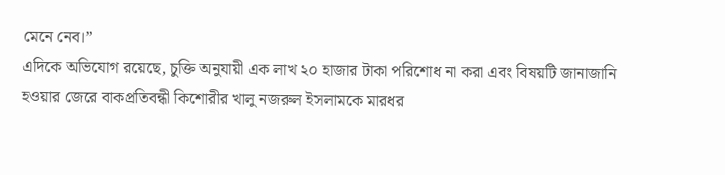মেনে নেব।”
এদিকে অভিযোগ রয়েছে, চুক্তি অনুযায়ী এক লাখ ২০ হাজার টাকা পরিশোধ না করা এবং বিষয়টি জানাজানি হওয়ার জেরে বাকপ্রতিবন্ধী কিশোরীর খালু নজরুল ইসলামকে মারধর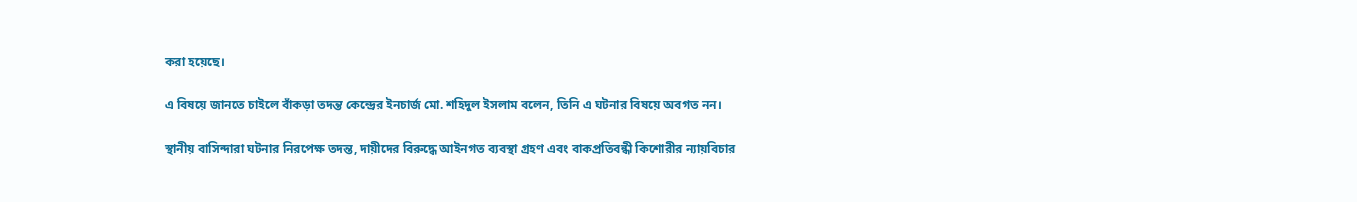করা হয়েছে।

এ বিষয়ে জানতে চাইলে বাঁকড়া তদন্ত কেন্দ্রের ইনচার্জ মো. শহিদুল ইসলাম বলেন, তিনি এ ঘটনার বিষয়ে অবগত নন।

স্থানীয় বাসিন্দারা ঘটনার নিরপেক্ষ তদন্ত, দায়ীদের বিরুদ্ধে আইনগত ব্যবস্থা গ্রহণ এবং বাকপ্রতিবন্ধী কিশোরীর ন্যায়বিচার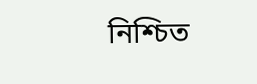নিশ্চিত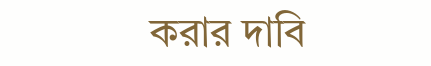করার দাবি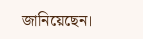জানিয়েছেন।